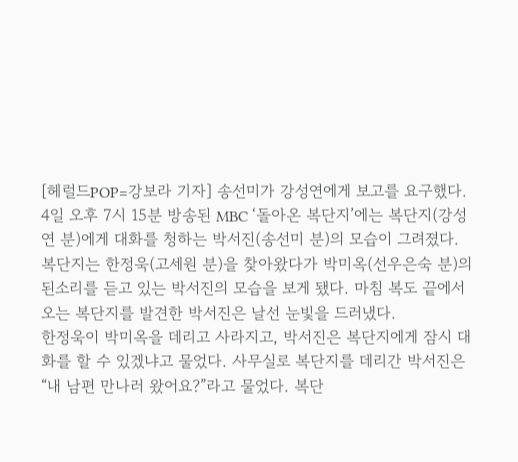[헤럴드POP=강보라 기자] 송선미가 강성연에게 보고를 요구했다.
4일 오후 7시 15분 방송된 MBC ‘돌아온 복단지’에는 복단지(강성연 분)에게 대화를 청하는 박서진(송선미 분)의 모습이 그려졌다.
복단지는 한정욱(고세원 분)을 찾아왔다가 박미옥(선우은숙 분)의 된소리를 듣고 있는 박서진의 모습을 보게 됐다. 마침 복도 끝에서 오는 복단지를 발견한 박서진은 날선 눈빛을 드러냈다.
한정욱이 박미옥을 데리고 사라지고, 박서진은 복단지에게 잠시 대화를 할 수 있겠냐고 물었다. 사무실로 복단지를 데리간 박서진은 “내 남편 만나러 왔어요?”라고 물었다. 복단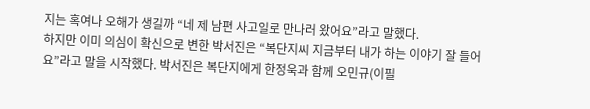지는 혹여나 오해가 생길까 “네 제 남편 사고일로 만나러 왔어요”라고 말했다.
하지만 이미 의심이 확신으로 변한 박서진은 “복단지씨 지금부터 내가 하는 이야기 잘 들어요”라고 말을 시작했다. 박서진은 복단지에게 한정욱과 함께 오민규(이필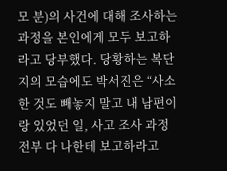모 분)의 사건에 대해 조사하는 과정을 본인에게 모두 보고하라고 당부했다. 당황하는 복단지의 모습에도 박서진은 “사소한 것도 빼놓지 말고 내 남편이랑 있었던 일, 사고 조사 과정 전부 다 나한테 보고하라고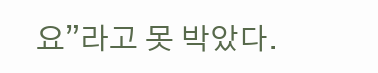요”라고 못 박았다.